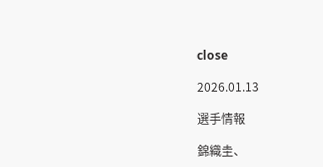close

2026.01.13

選手情報

錦織圭、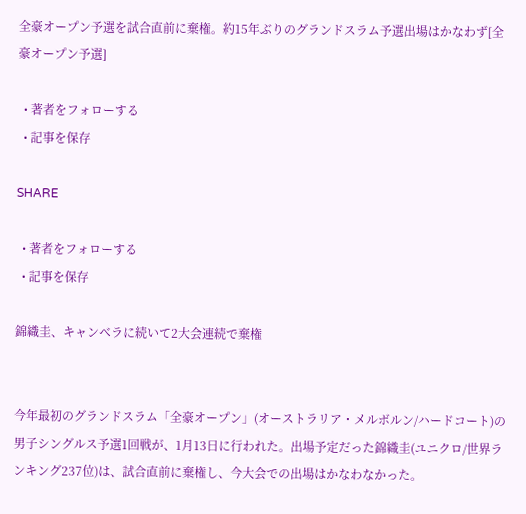全豪オープン予選を試合直前に棄権。約15年ぶりのグランドスラム予選出場はかなわず[全豪オープン予選]

  • 著者をフォローする
  • 記事を保存

SHARE

  • 著者をフォローする
  • 記事を保存

錦織圭、キャンベラに続いて2大会連続で棄権


今年最初のグランドスラム「全豪オープン」(オーストラリア・メルボルン/ハードコート)の男子シングルス予選1回戦が、1月13日に行われた。出場予定だった錦織圭(ユニクロ/世界ランキング237位)は、試合直前に棄権し、今大会での出場はかなわなかった。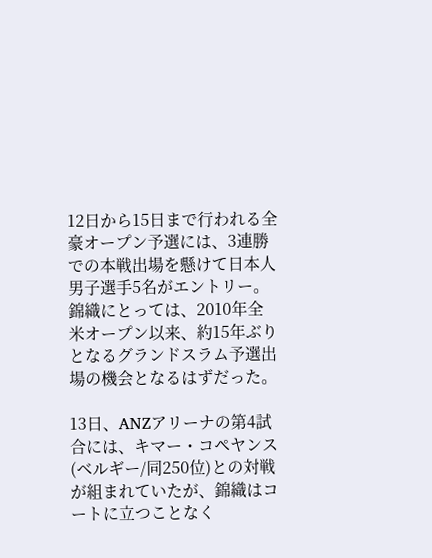12日から15日まで行われる全豪オープン予選には、3連勝での本戦出場を懸けて日本人男子選手5名がエントリー。錦織にとっては、2010年全米オープン以来、約15年ぶりとなるグランドスラム予選出場の機会となるはずだった。

13日、ANZアリーナの第4試合には、キマー・コペヤンス(ベルギー/同250位)との対戦が組まれていたが、錦織はコートに立つことなく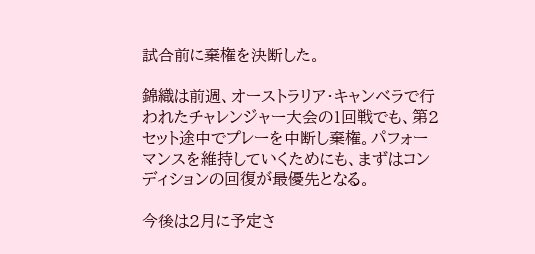試合前に棄権を決断した。

錦織は前週、オーストラリア・キャンベラで行われたチャレンジャー大会の1回戦でも、第2セット途中でプレーを中断し棄権。パフォーマンスを維持していくためにも、まずはコンディションの回復が最優先となる。

今後は2月に予定さ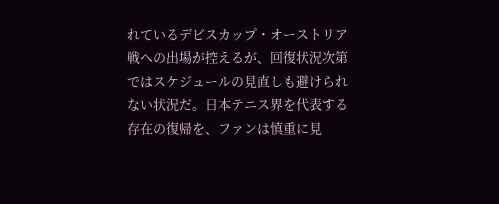れているデビスカップ・オーストリア戦への出場が控えるが、回復状況次第ではスケジュールの見直しも避けられない状況だ。日本テニス界を代表する存在の復帰を、ファンは慎重に見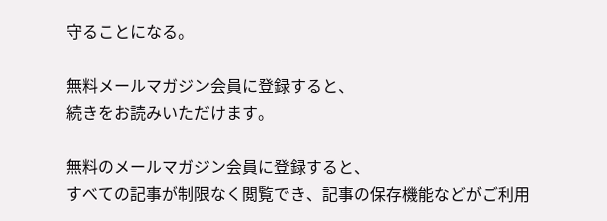守ることになる。

無料メールマガジン会員に登録すると、
続きをお読みいただけます。

無料のメールマガジン会員に登録すると、
すべての記事が制限なく閲覧でき、記事の保存機能などがご利用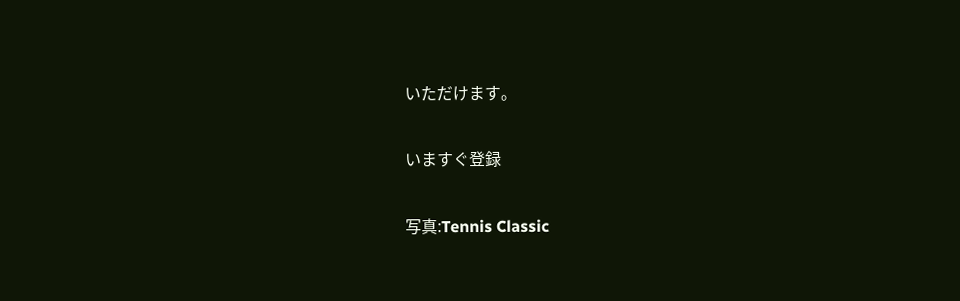いただけます。

いますぐ登録

写真:Tennis Classic